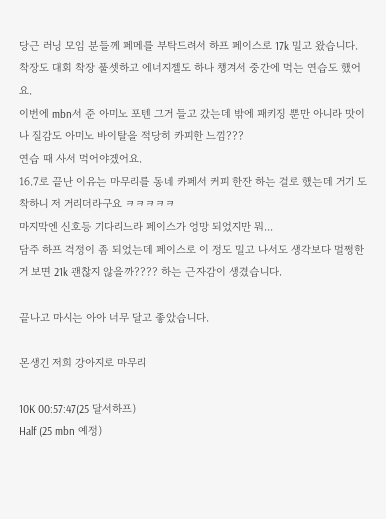당근 러닝 모임 분들께 페메를 부탁드려서 하프 페이스로 17k 밀고 왔습니다.
착장도 대회 착장 풀셋하고 에너지젤도 하나 챙겨서 중간에 먹는 연습도 했어요.
이번에 mbn서 준 아미노 포텐 그거 들고 갔는데 밖에 패키징 뿐만 아니라 맛이나 질감도 아미노 바이탈을 적당히 카피한 느낌???
연습 때 사서 먹어야겠어요.
16.7로 끝난 이유는 마무리를 동네 카페서 커피 한잔 하는 걸로 했는데 거기 도착하니 저 거리더라구요 ㅋㅋㅋㅋㅋ
마지막엔 신호등 기다리느라 페이스가 엉망 되었지만 뭐...
담주 하프 걱정이 좀 되었는데 페이스로 이 정도 밀고 나서도 생각보다 멀쩡한거 보면 21k 괜찮지 않을까???? 하는 근자감이 생겼습니다.

끝나고 마시는 아아 너무 달고 좋았습니다.

몬생긴 저희 강아지로 마무리

10K 00:57:47(25 달서하프)
Half (25 mbn 예정)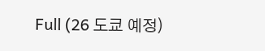Full (26 도쿄 예정)